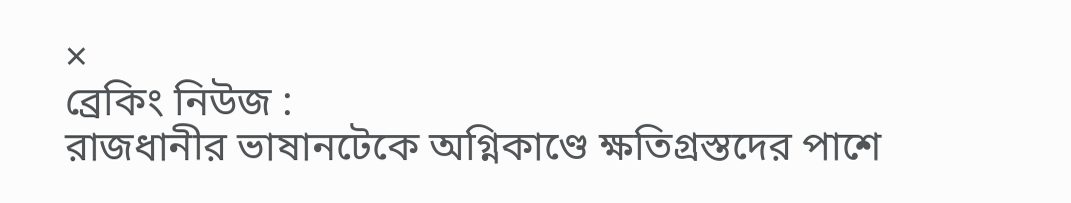×
ব্রেকিং নিউজ :
রাজধানীর ভাষানটেকে অগ্নিকাণ্ডে ক্ষতিগ্রস্তদের পাশে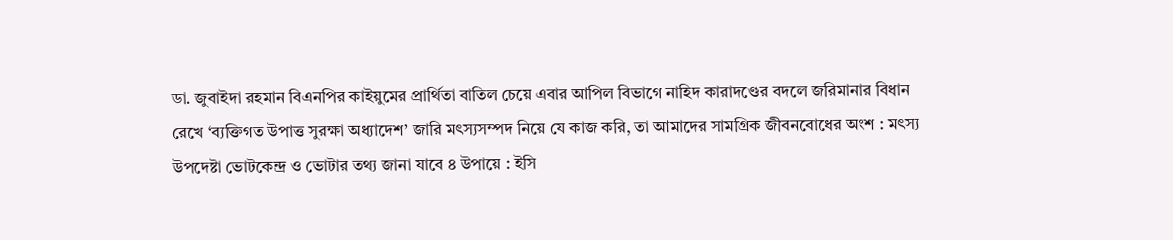ডা. জুবাইদা রহমান বিএনপির কাইয়ুমের প্রার্থিতা বাতিল চেয়ে এবার আপিল বিভাগে নাহিদ কারাদণ্ডের বদলে জরিমানার বিধান রেখে ‘ব্যক্তিগত উপাত্ত সুরক্ষা অধ্যাদেশ’ জারি মৎস্যসম্পদ নিয়ে যে কাজ করি, তা আমাদের সামগ্রিক জীবনবোধের অংশ : মৎস্য উপদেষ্টা ভোটকেন্দ্র ও ভোটার তথ্য জানা যাবে ৪ উপায়ে : ইসি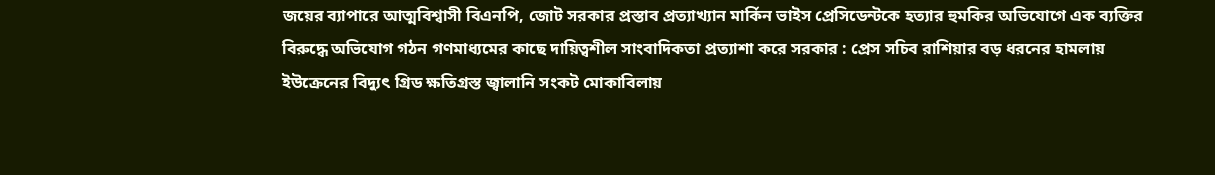জয়ের ব্যাপারে আত্মবিশ্বাসী বিএনপি, জোট সরকার প্রস্তাব প্রত্যাখ্যান মার্কিন ভাইস প্রেসিডেন্টকে হত্যার হুমকির অভিযোগে এক ব্যক্তির বিরুদ্ধে অভিযোগ গঠন গণমাধ্যমের কাছে দায়িত্বশীল সাংবাদিকতা প্রত্যাশা করে সরকার : প্রেস সচিব রাশিয়ার বড় ধরনের হামলায় ইউক্রেনের বিদ্যুৎ গ্রিড ক্ষতিগ্রস্ত জ্বালানি সংকট মোকাবিলায়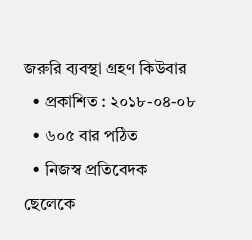জরুরি ব্যবস্থা গ্রহণ কিউবার
  • প্রকাশিত : ২০১৮-০৪-০৮
  • ৬০৫ বার পঠিত
  • নিজস্ব প্রতিবেদক
ছেলেকে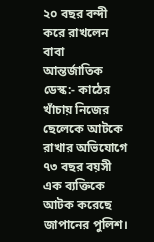২০ বছর বন্দী করে রাখলেন বাবা
আন্তর্জাতিক ডেস্ক:- কাঠের খাঁচায় নিজের ছেলেকে আটকে রাখার অভিযোগে ৭৩ বছর বয়সী এক ব্যক্তিকে আটক করেছে জাপানের পুলিশ।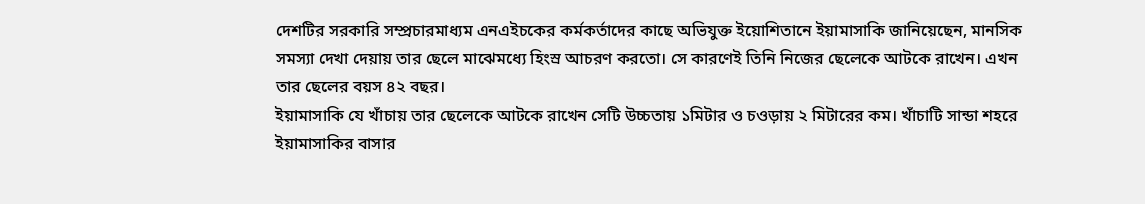দেশটির সরকারি সম্প্রচারমাধ্যম এনএইচকের কর্মকর্তাদের কাছে অভিযুক্ত ইয়োশিতানে ইয়ামাসাকি জানিয়েছেন, মানসিক সমস্যা দেখা দেয়ায় তার ছেলে মাঝেমধ্যে হিংস্র আচরণ করতো। সে কারণেই তিনি নিজের ছেলেকে আটকে রাখেন। এখন তার ছেলের বয়স ৪২ বছর।
ইয়ামাসাকি যে খাঁচায় তার ছেলেকে আটকে রাখেন সেটি উচ্চতায় ১মিটার ও চওড়ায় ২ মিটারের কম। খাঁচাটি সান্ডা শহরে ইয়ামাসাকির বাসার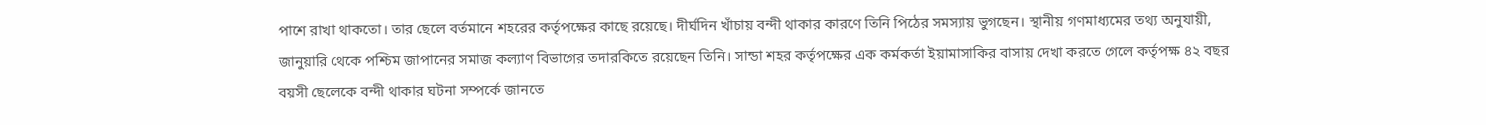পাশে রাখা থাকতো। তার ছেলে বর্তমানে শহরের কর্তৃপক্ষের কাছে রয়েছে। দীর্ঘদিন খাঁচায় বন্দী থাকার কারণে তিনি পিঠের সমস্যায় ভুগছেন। স্থানীয় গণমাধ্যমের তথ্য অনুযায়ী, জানুয়ারি থেকে পশ্চিম জাপানের সমাজ কল্যাণ বিভাগের তদারকিতে রয়েছেন তিনি। সান্ডা শহর কর্তৃপক্ষের এক কর্মকর্তা ইয়ামাসাকির বাসায় দেখা করতে গেলে কর্তৃপক্ষ ৪২ বছর বয়সী ছেলেকে বন্দী থাকার ঘটনা সম্পর্কে জানতে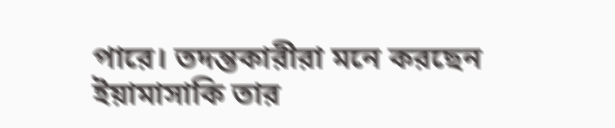পারে। তদন্তকারীরা মনে করছেন ইয়ামাসাকি তার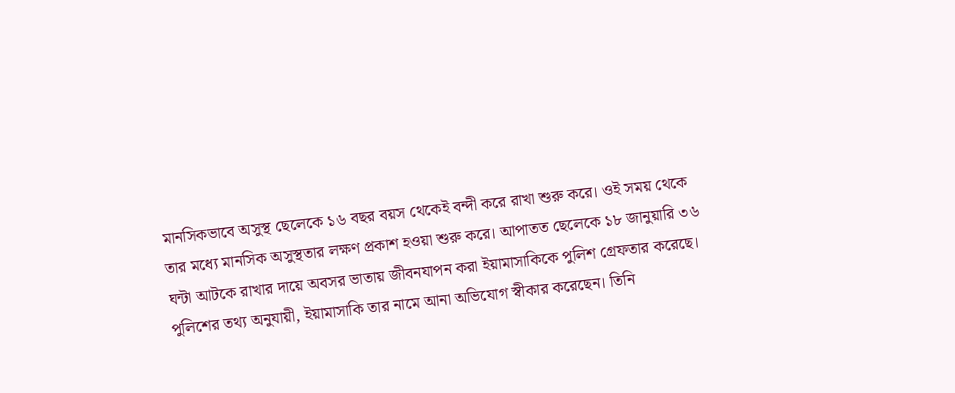মানসিকভাবে অসুস্থ ছেলেকে ১৬ বছর বয়স থেকেই বন্দী করে রাখা শুরু করে। ওই সময় থেকে তার মধ্যে মানসিক অসুস্থতার লক্ষণ প্রকাশ হওয়া শুরু করে। আপাতত ছেলেকে ১৮ জানুয়ারি ৩৬ ঘন্টা আটকে রাখার দায়ে অবসর ভাতায় জীবনযাপন করা ইয়ামাসাকিকে পুলিশ গ্রেফতার করেছে। পুলিশের তথ্য অনুযায়ী, ইয়ামাসাকি তার নামে আনা অভিযোগ স্বীকার করেছেন। তিনি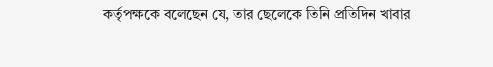কর্তৃপক্ষকে বলেছেন যে, তার ছেলেকে তিনি প্রতিদিন খাবার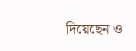দিয়েছেন ও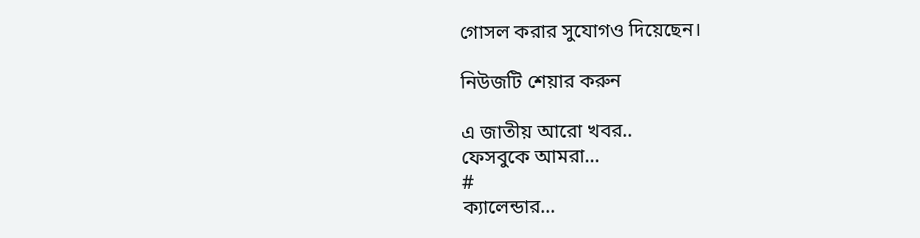গোসল করার সুযোগও দিয়েছেন।

নিউজটি শেয়ার করুন

এ জাতীয় আরো খবর..
ফেসবুকে আমরা...
#
ক্যালেন্ডার...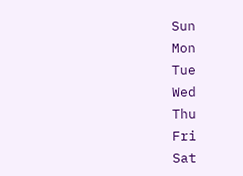Sun
Mon
Tue
Wed
Thu
Fri
Sat